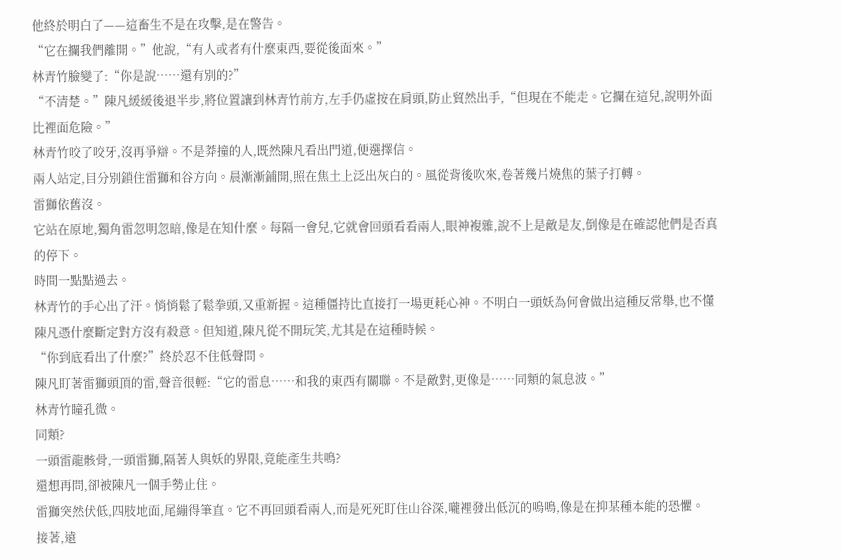他終於明白了——這畜生不是在攻擊,是在警告。
“它在攔我們離開。”他說,“有人或者有什麼東西,要從後面來。”
林青竹臉變了:“你是說……還有別的?”
“不清楚。”陳凡緩緩後退半步,將位置讓到林青竹前方,左手仍虛按在肩頭,防止貿然出手,“但現在不能走。它攔在這兒,說明外面比裡面危險。”
林青竹咬了咬牙,沒再爭辯。不是莽撞的人,既然陳凡看出門道,便選擇信。
兩人站定,目分別鎖住雷獅和谷方向。晨漸漸鋪開,照在焦土上泛出灰白的。風從背後吹來,卷著幾片燒焦的葉子打轉。
雷獅依舊沒。
它站在原地,獨角雷忽明忽暗,像是在知什麼。每隔一會兒,它就會回頭看看兩人,眼神複雜,說不上是敵是友,倒像是在確認他們是否真的停下。
時間一點點過去。
林青竹的手心出了汗。悄悄鬆了鬆拳頭,又重新握。這種僵持比直接打一場更耗心神。不明白一頭妖為何會做出這種反常舉,也不懂陳凡憑什麼斷定對方沒有殺意。但知道,陳凡從不開玩笑,尤其是在這種時候。
“你到底看出了什麼?”終於忍不住低聲問。
陳凡盯著雷獅頭頂的雷,聲音很輕:“它的雷息……和我的東西有關聯。不是敵對,更像是……同類的氣息波。”
林青竹瞳孔微。
同類?
一頭雷龍骸骨,一頭雷獅,隔著人與妖的界限,竟能產生共鳴?
還想再問,卻被陳凡一個手勢止住。
雷獅突然伏低,四肢地面,尾繃得筆直。它不再回頭看兩人,而是死死盯住山谷深,嚨裡發出低沉的嗚鳴,像是在抑某種本能的恐懼。
接著,遠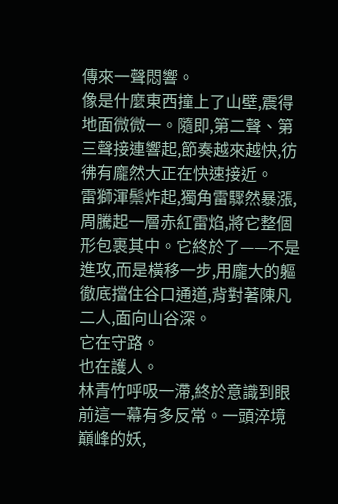傳來一聲悶響。
像是什麼東西撞上了山壁,震得地面微微一。隨即,第二聲、第三聲接連響起,節奏越來越快,彷彿有龐然大正在快速接近。
雷獅渾鬃炸起,獨角雷驟然暴漲,周騰起一層赤紅雷焰,將它整個形包裹其中。它終於了——不是進攻,而是橫移一步,用龐大的軀徹底擋住谷口通道,背對著陳凡二人,面向山谷深。
它在守路。
也在護人。
林青竹呼吸一滯,終於意識到眼前這一幕有多反常。一頭淬境巔峰的妖,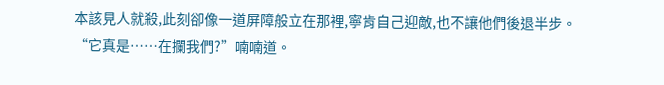本該見人就殺,此刻卻像一道屏障般立在那裡,寧肯自己迎敵,也不讓他們後退半步。
“它真是……在攔我們?”喃喃道。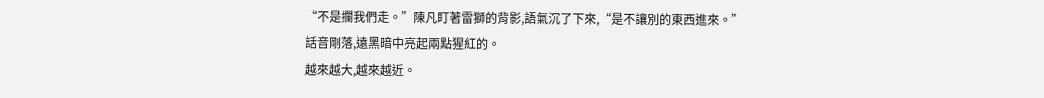“不是攔我們走。”陳凡盯著雷獅的背影,語氣沉了下來,“是不讓別的東西進來。”
話音剛落,遠黑暗中亮起兩點猩紅的。
越來越大,越來越近。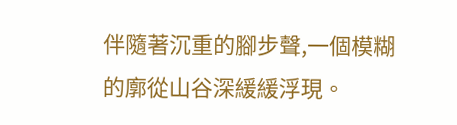伴隨著沉重的腳步聲,一個模糊的廓從山谷深緩緩浮現。